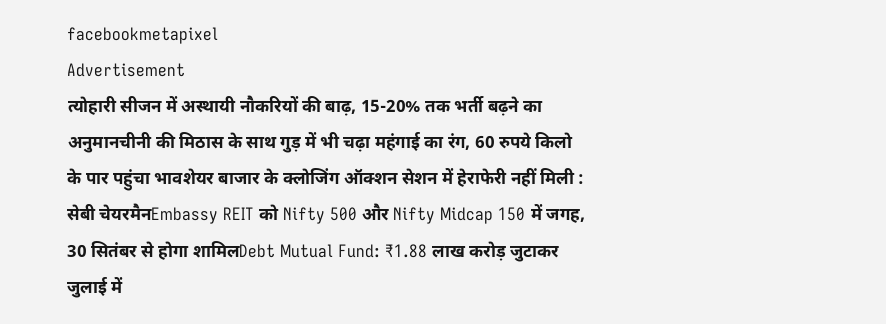facebookmetapixel
Advertisement
त्योहारी सीजन में अस्थायी नौकरियों की बाढ़, 15-20% तक भर्ती बढ़ने का अनुमानचीनी की मिठास के साथ गुड़ में भी चढ़ा महंगाई का रंग, 60 रुपये किलो के पार पहुंचा भावशेयर बाजार के क्लोजिंग ऑक्शन सेशन में हेराफेरी नहीं मिली : सेबी चेयरमैनEmbassy REIT को Nifty 500 और Nifty Midcap 150 में जगह, 30 सितंबर से होगा शामिलDebt Mutual Fund: ₹1.88 लाख करोड़ जुटाकर जुलाई में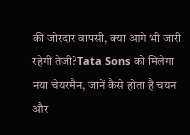की जोरदार वापसी, क्या आगे भी जारी रहेगी तेजी?Tata Sons को मिलेगा नया चेयरमैन, जानें कैसे होता है चयन और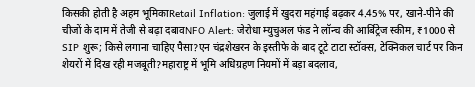किसकी होती है अहम भूमिकाRetail Inflation: जुलाई में खुदरा महंगाई बढ़कर 4.45% पर, खाने-पीने की चीजों के दाम में तेजी से बढ़ा दबावNFO Alert: जेरोधा म्युचुअल फंड ने लॉन्च की आर्बिट्रेज स्कीम, ₹1000 से SIP शुरू; किसे लगाना चाहिए पैसा?एन चंद्रशेखरन के इस्तीफे के बाद टूटे टाटा स्टॉक्स, टेक्निकल चार्ट पर किन शेयरों में दिख रही मजबूती?महाराष्ट्र में भूमि अधिग्रहण नियमों में बड़ा बदलाव,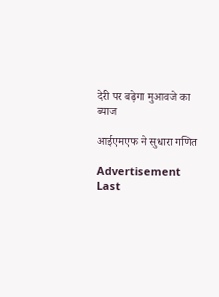देरी पर बढ़ेगा मुआवजे का ब्याज

आईएमएफ ने सुधारा गणित

Advertisement
Last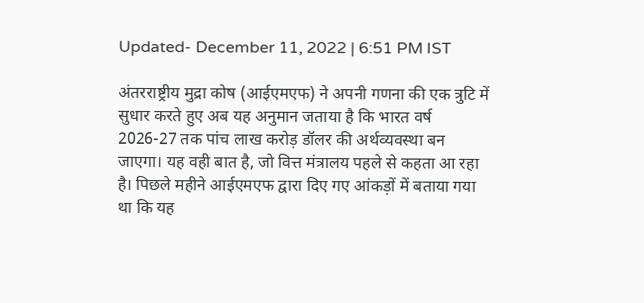Updated- December 11, 2022 | 6:51 PM IST

अंतरराष्ट्रीय मुद्रा कोष (आईएमएफ) ने अपनी गणना की एक त्रुटि में सुधार करते हुए अब यह अनुमान जताया है कि भारत वर्ष 2026-27 तक पांच लाख करोड़ डॉलर की अर्थव्यवस्था बन जाएगा। यह वही बात है, जो वित्त मंत्रालय पहले से कहता आ रहा है। पिछले महीने आईएमएफ द्वारा दिए गए आंकड़ों में बताया गया था कि यह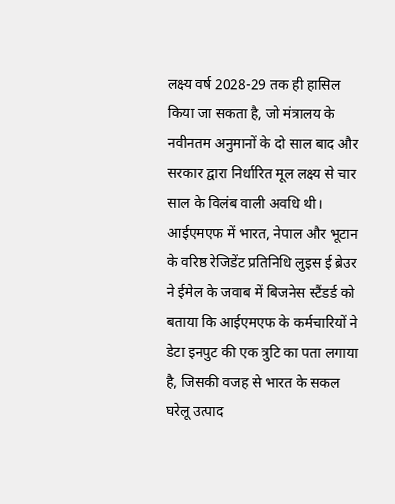लक्ष्य वर्ष 2028-29 तक ही हासिल किया जा सकता है, जो मंत्रालय के नवीनतम अनुमानों के दो साल बाद और सरकार द्वारा निर्धारित मूल लक्ष्य से चार साल के विलंब वाली अवधि थी।
आईएमएफ में भारत, नेपाल और भूटान के वरिष्ठ रेजिडेंट प्रतिनिधि लुइस ई ब्रेउर ने ईमेल के जवाब में बिजनेस स्टैंडर्ड को बताया कि आईएमएफ के कर्मचारियों ने डेटा इनपुट की एक त्रुटि का पता लगाया है, जिसकी वजह से भारत के सकल घरेलू उत्पाद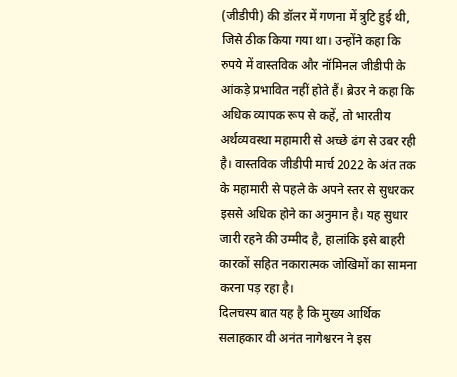(जीडीपी) की डॉलर में गणना में त्रुटि हुई थी, जिसे ठीक किया गया था। उन्होंने कहा कि रुपये में वास्तविक और नॉमिनल जीडीपी के आंकड़े प्रभावित नहीं होते हैं। ब्रेउर ने कहा कि अधिक व्यापक रूप से कहें, तो भारतीय अर्थव्यवस्था महामारी से अच्छे ढंग से उबर रही है। वास्तविक जीडीपी मार्च 2022 के अंत तक के महामारी से पहले के अपने स्तर से सुधरकर इससे अधिक होने का अनुमान है। यह सुधार जारी रहने की उम्मीद है, हालांकि इसे बाहरी कारकों सहित नकारात्मक जोखिमों का सामना करना पड़ रहा है।
दिलचस्प बात यह है कि मुख्य आर्थिक सलाहकार वी अनंत नागेश्वरन ने इस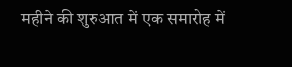महीने की शुरुआत में एक समारोह में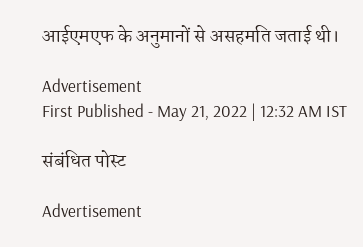आईएमएफ के अनुमानों से असहमति जताई थी।

Advertisement
First Published - May 21, 2022 | 12:32 AM IST

संबंधित पोस्ट

Advertisement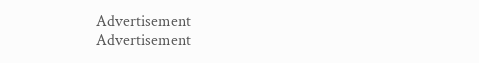Advertisement
Advertisement